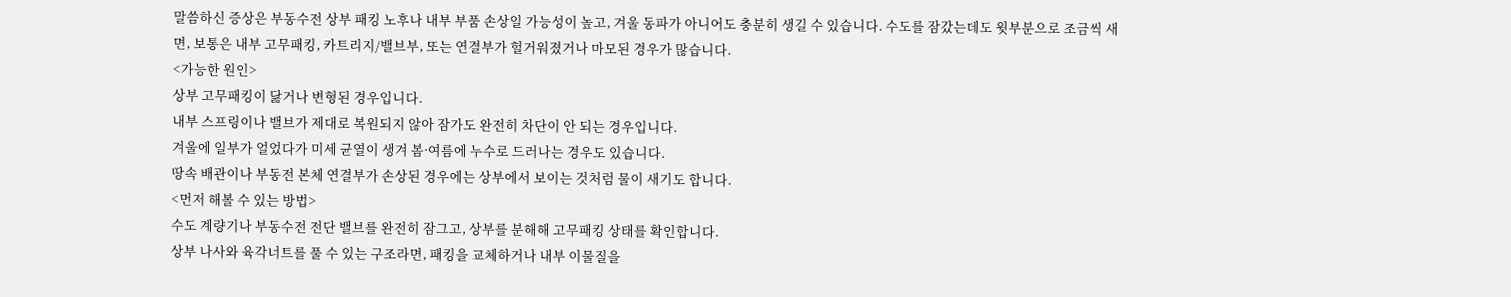말씀하신 증상은 부동수전 상부 패킹 노후나 내부 부품 손상일 가능성이 높고, 겨울 동파가 아니어도 충분히 생길 수 있습니다. 수도를 잠갔는데도 윗부분으로 조금씩 새면, 보통은 내부 고무패킹, 카트리지/밸브부, 또는 연결부가 헐거워졌거나 마모된 경우가 많습니다.
<가능한 원인>
상부 고무패킹이 닳거나 변형된 경우입니다.
내부 스프링이나 밸브가 제대로 복원되지 않아 잠가도 완전히 차단이 안 되는 경우입니다.
겨울에 일부가 얼었다가 미세 균열이 생겨 봄·여름에 누수로 드러나는 경우도 있습니다.
땅속 배관이나 부동전 본체 연결부가 손상된 경우에는 상부에서 보이는 것처럼 물이 새기도 합니다.
<먼저 해볼 수 있는 방법>
수도 계량기나 부동수전 전단 밸브를 완전히 잠그고, 상부를 분해해 고무패킹 상태를 확인합니다.
상부 나사와 육각너트를 풀 수 있는 구조라면, 패킹을 교체하거나 내부 이물질을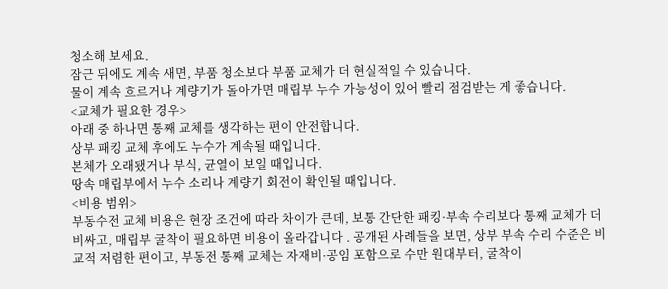청소해 보세요.
잠근 뒤에도 계속 새면, 부품 청소보다 부품 교체가 더 현실적일 수 있습니다.
물이 계속 흐르거나 계량기가 돌아가면 매립부 누수 가능성이 있어 빨리 점검받는 게 좋습니다.
<교체가 필요한 경우>
아래 중 하나면 통째 교체를 생각하는 편이 안전합니다.
상부 패킹 교체 후에도 누수가 계속될 때입니다.
본체가 오래됐거나 부식, 균열이 보일 때입니다.
땅속 매립부에서 누수 소리나 계량기 회전이 확인될 때입니다.
<비용 범위>
부동수전 교체 비용은 현장 조건에 따라 차이가 큰데, 보통 간단한 패킹·부속 수리보다 통째 교체가 더 비싸고, 매립부 굴착이 필요하면 비용이 올라갑니다 . 공개된 사례들을 보면, 상부 부속 수리 수준은 비교적 저렴한 편이고, 부동전 통째 교체는 자재비·공임 포함으로 수만 원대부터, 굴착이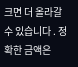크면 더 올라갈 수 있습니다 . 정확한 금액은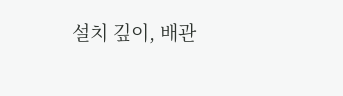설치 깊이, 배관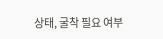상태, 굴착 필요 여부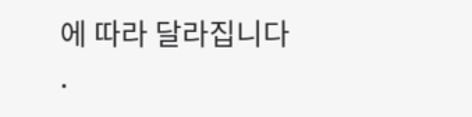에 따라 달라집니다 .